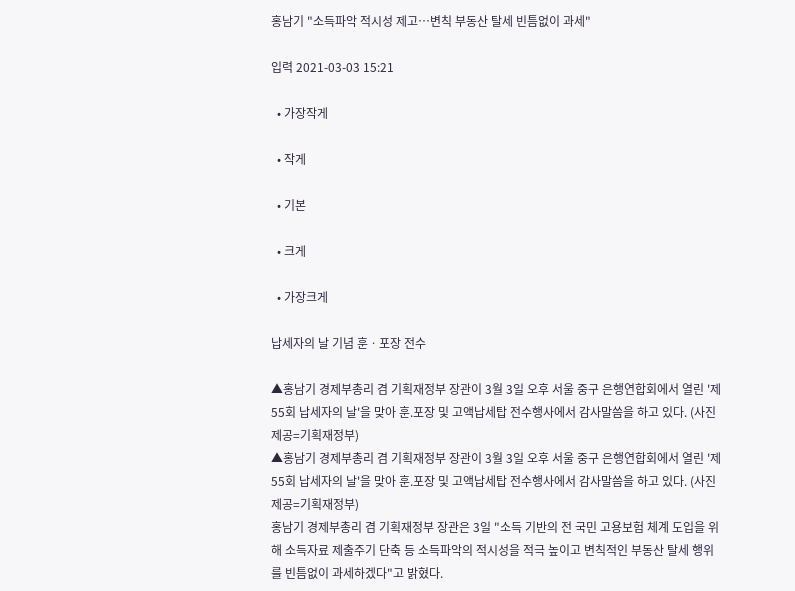홍남기 "소득파악 적시성 제고…변칙 부동산 탈세 빈틈없이 과세"

입력 2021-03-03 15:21

  • 가장작게

  • 작게

  • 기본

  • 크게

  • 가장크게

납세자의 날 기념 훈ㆍ포장 전수

▲홍남기 경제부총리 겸 기획재정부 장관이 3월 3일 오후 서울 중구 은행연합회에서 열린 '제55회 납세자의 날'을 맞아 훈.포장 및 고액납세탑 전수행사에서 감사말씀을 하고 있다. (사진제공=기획재정부)
▲홍남기 경제부총리 겸 기획재정부 장관이 3월 3일 오후 서울 중구 은행연합회에서 열린 '제55회 납세자의 날'을 맞아 훈.포장 및 고액납세탑 전수행사에서 감사말씀을 하고 있다. (사진제공=기획재정부)
홍남기 경제부총리 겸 기획재정부 장관은 3일 "소득 기반의 전 국민 고용보험 체계 도입을 위해 소득자료 제출주기 단축 등 소득파악의 적시성을 적극 높이고 변칙적인 부동산 탈세 행위를 빈틈없이 과세하겠다"고 밝혔다.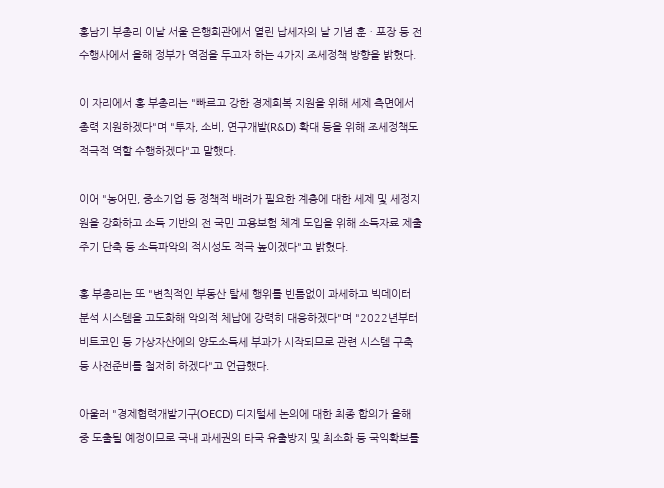홍남기 부총리 이날 서울 은행회관에서 열린 납세자의 날 기념 훈ㆍ포장 등 전수행사에서 올해 정부가 역점을 두고자 하는 4가지 조세정책 방향을 밝혔다.

이 자리에서 홍 부총리는 "빠르고 강한 경제회복 지원을 위해 세제 측면에서 총력 지원하겠다"며 "투자, 소비, 연구개발(R&D) 확대 등을 위해 조세정책도 적극적 역할 수행하겠다"고 말했다.

이어 "농어민, 중소기업 등 정책적 배려가 필요한 계층에 대한 세제 및 세정지원을 강화하고 소득 기반의 전 국민 고용보험 체계 도입을 위해 소득자료 제출주기 단축 등 소득파악의 적시성도 적극 높이겠다"고 밝혔다.

홍 부총리는 또 "변칙적인 부동산 탈세 행위를 빈틈없이 과세하고 빅데이터 분석 시스템을 고도화해 악의적 체납에 강력히 대응하겠다"며 "2022년부터 비트코인 등 가상자산에의 양도소득세 부과가 시작되므로 관련 시스템 구축 등 사전준비를 철저히 하겠다"고 언급했다.

아울러 "경제협력개발기구(OECD) 디지털세 논의에 대한 최종 합의가 올해 중 도출될 예정이므로 국내 과세권의 타국 유출방지 및 최소화 등 국익확보를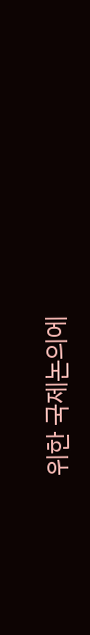위한 국제논의에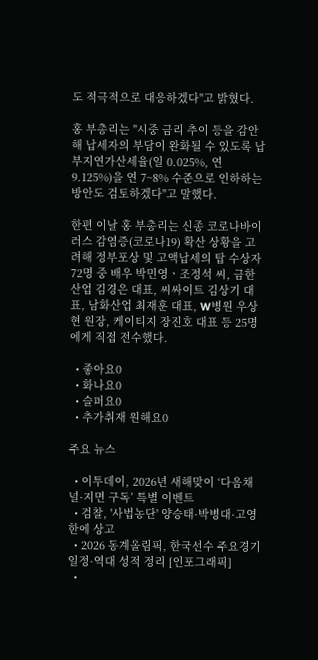도 적극적으로 대응하겠다"고 밝혔다.

홍 부총리는 "시중 금리 추이 등을 감안해 납세자의 부담이 완화될 수 있도록 납부지연가산세율(일 0.025%, 연 9.125%)을 연 7~8% 수준으로 인하하는 방안도 검토하겠다"고 말했다.

한편 이날 홍 부총리는 신종 코로나바이러스 감염증(코로나19) 확산 상황을 고려해 정부포상 및 고액납세의 탑 수상자 72명 중 배우 박민영ㆍ조정석 씨, 금한산업 김경은 대표, 씨싸이트 김상기 대표, 남화산업 최재훈 대표, W병원 우상현 원장, 케이티지 장진호 대표 등 25명에게 직접 전수했다.

  • 좋아요0
  • 화나요0
  • 슬퍼요0
  • 추가취재 원해요0

주요 뉴스

  • 이투데이, 2026년 새해맞이 ‘다음채널·지면 구독’ 특별 이벤트
  • 검찰, '사법농단' 양승태·박병대·고영한에 상고
  • 2026 동계올림픽, 한국선수 주요경기 일정·역대 성적 정리 [인포그래픽]
  •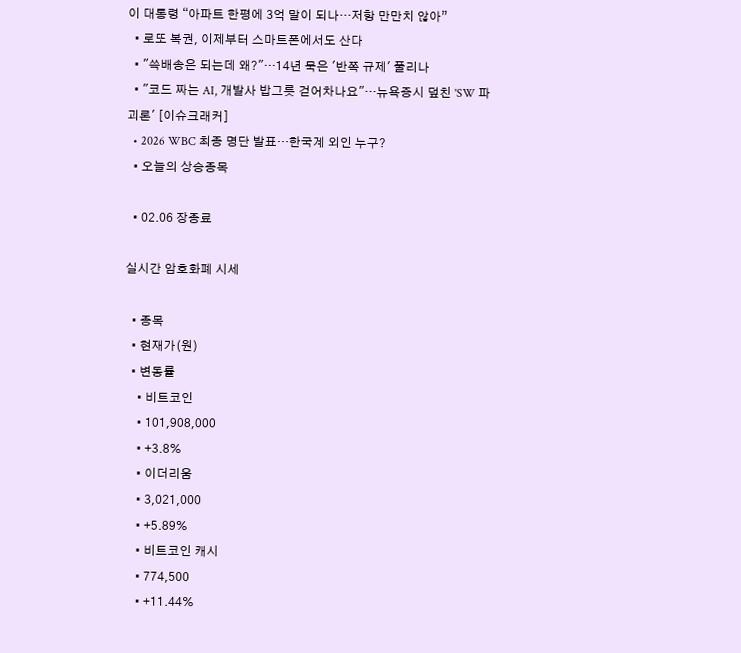이 대통령 “아파트 한평에 3억 말이 되나…저항 만만치 않아”
  • 로또 복권, 이제부터 스마트폰에서도 산다
  • "쓱배송은 되는데 왜?"…14년 묵은 '반쪽 규제' 풀리나
  • "코드 짜는 AI, 개발사 밥그릇 걷어차나요"…뉴욕증시 덮친 'SW 파괴론' [이슈크래커]
  • 2026 WBC 최종 명단 발표…한국계 외인 누구?
  • 오늘의 상승종목

  • 02.06 장종료

실시간 암호화폐 시세

  • 종목
  • 현재가(원)
  • 변동률
    • 비트코인
    • 101,908,000
    • +3.8%
    • 이더리움
    • 3,021,000
    • +5.89%
    • 비트코인 캐시
    • 774,500
    • +11.44%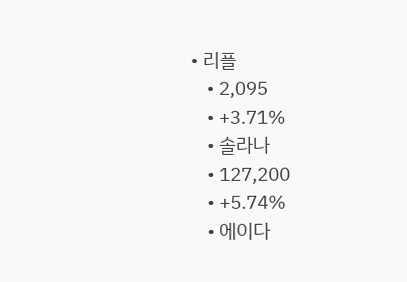• 리플
    • 2,095
    • +3.71%
    • 솔라나
    • 127,200
    • +5.74%
    • 에이다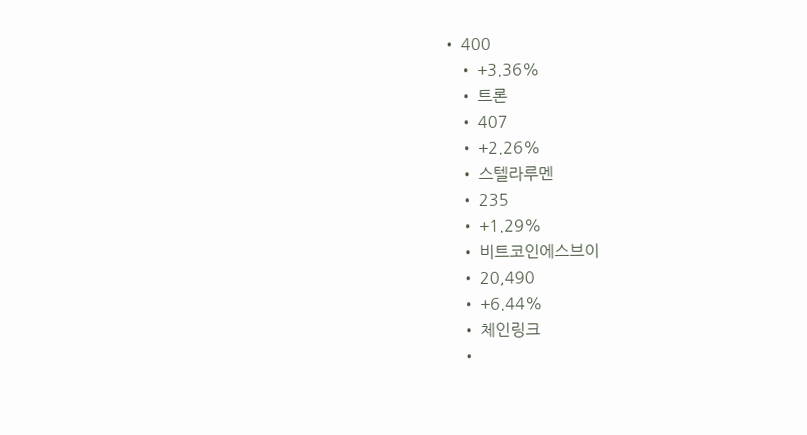• 400
    • +3.36%
    • 트론
    • 407
    • +2.26%
    • 스텔라루멘
    • 235
    • +1.29%
    • 비트코인에스브이
    • 20,490
    • +6.44%
    • 체인링크
    •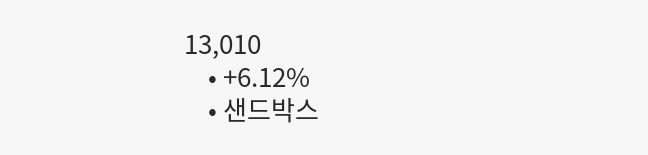13,010
    • +6.12%
    • 샌드박스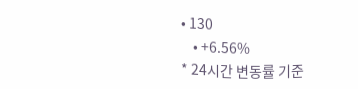• 130
    • +6.56%
* 24시간 변동률 기준